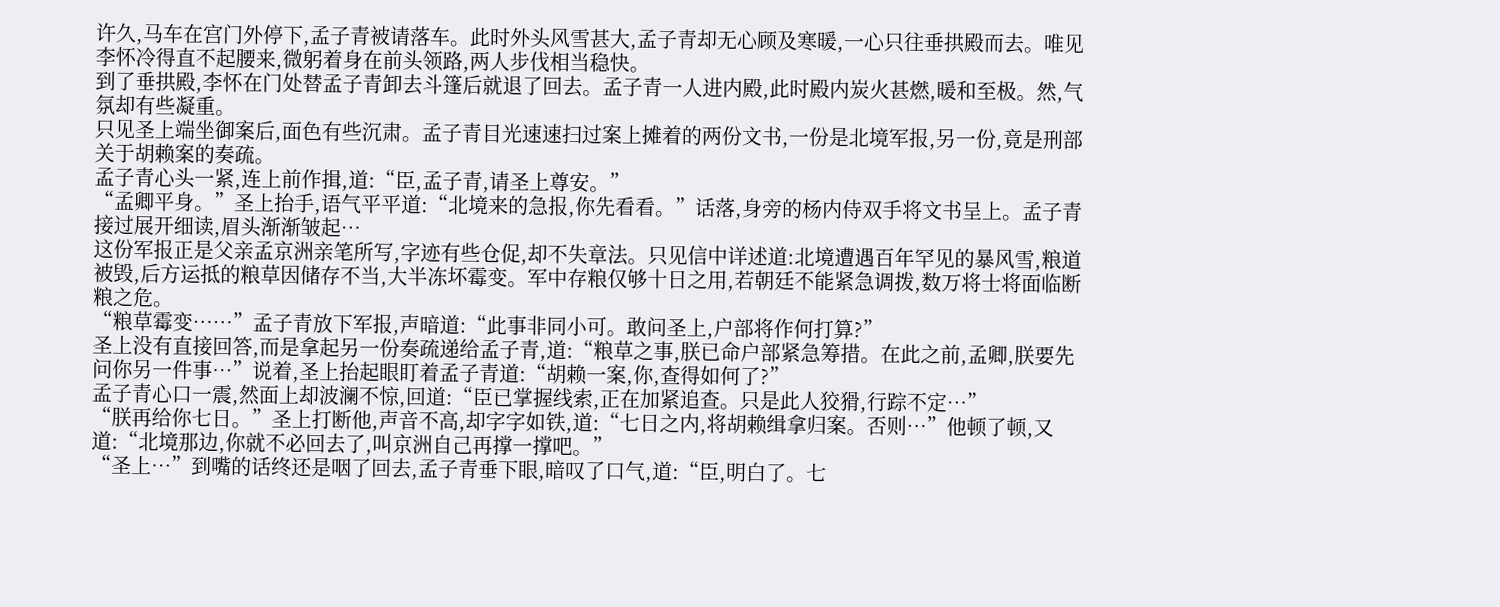许久,马车在宫门外停下,孟子青被请落车。此时外头风雪甚大,孟子青却无心顾及寒暖,一心只往垂拱殿而去。唯见李怀冷得直不起腰来,微躬着身在前头领路,两人步伐相当稳快。
到了垂拱殿,李怀在门处替孟子青卸去斗篷后就退了回去。孟子青一人进内殿,此时殿内炭火甚燃,暖和至极。然,气氛却有些凝重。
只见圣上端坐御案后,面色有些沉肃。孟子青目光速速扫过案上摊着的两份文书,一份是北境军报,另一份,竟是刑部关于胡赖案的奏疏。
孟子青心头一紧,连上前作揖,道:“臣,孟子青,请圣上尊安。”
“孟卿平身。”圣上抬手,语气平平道:“北境来的急报,你先看看。”话落,身旁的杨内侍双手将文书呈上。孟子青接过展开细读,眉头渐渐皱起…
这份军报正是父亲孟京洲亲笔所写,字迹有些仓促,却不失章法。只见信中详述道:北境遭遇百年罕见的暴风雪,粮道被毁,后方运抵的粮草因储存不当,大半冻坏霉变。军中存粮仅够十日之用,若朝廷不能紧急调拨,数万将士将面临断粮之危。
“粮草霉变……”孟子青放下军报,声暗道:“此事非同小可。敢问圣上,户部将作何打算?”
圣上没有直接回答,而是拿起另一份奏疏递给孟子青,道:“粮草之事,朕已命户部紧急筹措。在此之前,孟卿,朕要先问你另一件事…”说着,圣上抬起眼盯着孟子青道:“胡赖一案,你,查得如何了?”
孟子青心口一震,然面上却波澜不惊,回道:“臣已掌握线索,正在加紧追查。只是此人狡猾,行踪不定…”
“朕再给你七日。”圣上打断他,声音不高,却字字如铁,道:“七日之内,将胡赖缉拿归案。否则…”他顿了顿,又道:“北境那边,你就不必回去了,叫京洲自己再撑一撑吧。”
“圣上…”到嘴的话终还是咽了回去,孟子青垂下眼,暗叹了口气,道:“臣,明白了。七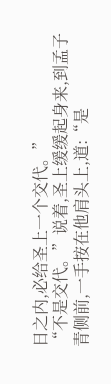日之内,必给圣上一个交代。”
“不是交代。”说着,圣上缓缓起身来,到孟子青侧前,一手按在他肩头上,道:“是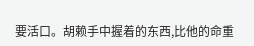要活口。胡赖手中握着的东西,比他的命重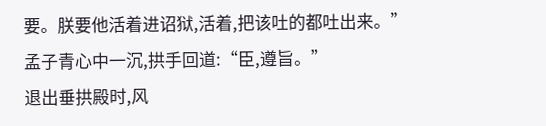要。朕要他活着进诏狱,活着,把该吐的都吐出来。”
孟子青心中一沉,拱手回道:“臣,遵旨。”
退出垂拱殿时,风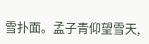雪扑面。孟子青仰望雪天,